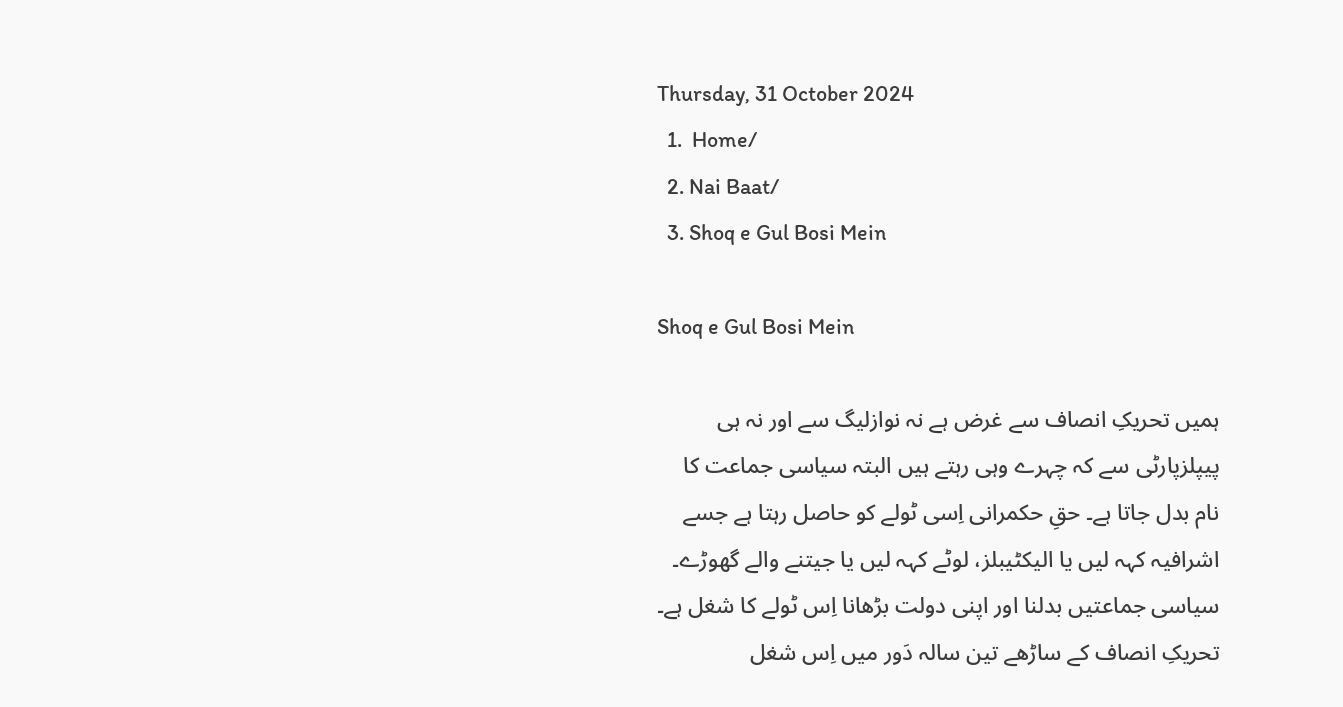Thursday, 31 October 2024
  1.  Home/
  2. Nai Baat/
  3. Shoq e Gul Bosi Mein

Shoq e Gul Bosi Mein

ہمیں تحریکِ انصاف سے غرض ہے نہ نوازلیگ سے اور نہ ہی پیپلزپارٹی سے کہ چہرے وہی رہتے ہیں البتہ سیاسی جماعت کا نام بدل جاتا ہے۔ حقِ حکمرانی اِسی ٹولے کو حاصل رہتا ہے جسے اشرافیہ کہہ لیں یا الیکٹیبلز، لوٹے کہہ لیں یا جیتنے والے گھوڑے۔ سیاسی جماعتیں بدلنا اور اپنی دولت بڑھانا اِس ٹولے کا شغل ہے۔ تحریکِ انصاف کے ساڑھے تین سالہ دَور میں اِس شغل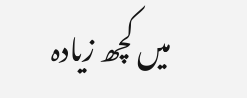میں کچھ زیادہ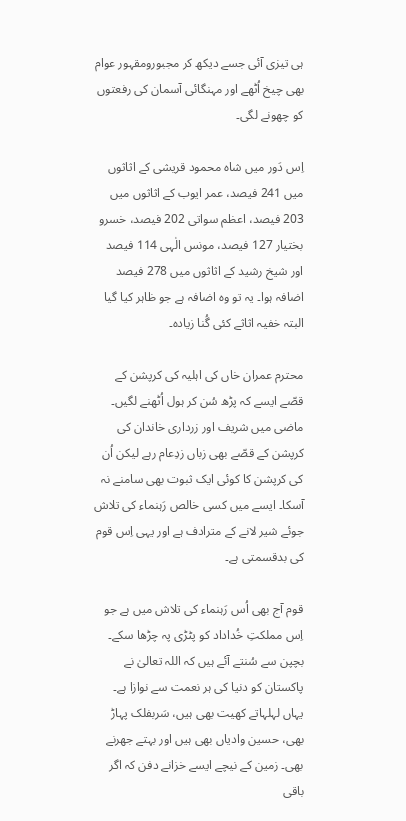ہی تیزی آئی جسے دیکھ کر مجبورومقہور عوام بھی چیخ اُٹھے اور مہنگائی آسمان کی رفعتوں کو چھونے لگی۔

اِس دَور میں شاہ محمود قریشی کے اثاثوں میں 241 فیصد، عمر ایوب کے اثاثوں میں 203 فیصد، اعظم سواتی 202 فیصد، خسرو بختیار 127 فیصد، مونس الٰہی 114 فیصد اور شیخ رشید کے اثاثوں میں 278 فیصد اضافہ ہوا۔ یہ تو وہ اضافہ ہے جو ظاہر کیا گیا البتہ خفیہ اثاثے کئی گُنا زیادہ۔

محترم عمران خاں کی اہلیہ کی کرپشن کے قصّے ایسے کہ پڑھ سُن کر ہول اُٹھنے لگیں۔ ماضی میں شریف اور زرداری خاندان کی کرپشن کے قصّے بھی زباں زدِعام رہے لیکن اُن کی کرپشن کا کوئی ایک ثبوت بھی سامنے نہ آسکا۔ ایسے میں کسی خالص رَہنماء کی تلاش جوئے شیر لانے کے مترادف ہے اور یہی اِس قوم کی بدقسمتی ہے۔

قوم آج بھی اُس رَہنماء کی تلاش میں ہے جو اِس مملکتِ خُداداد کو پٹڑی پہ چڑھا سکے۔ بچپن سے سُنتے آئے ہیں کہ اللہ تعالیٰ نے پاکستان کو دنیا کی ہر نعمت سے نوازا ہے۔ یہاں لہلہاتے کھیت بھی ہیں، سَربفلک پہاڑ بھی، حسین وادیاں بھی ہیں اور بہتے جھرنے بھی۔ زمین کے نیچے ایسے خزانے دفن کہ اگر باقی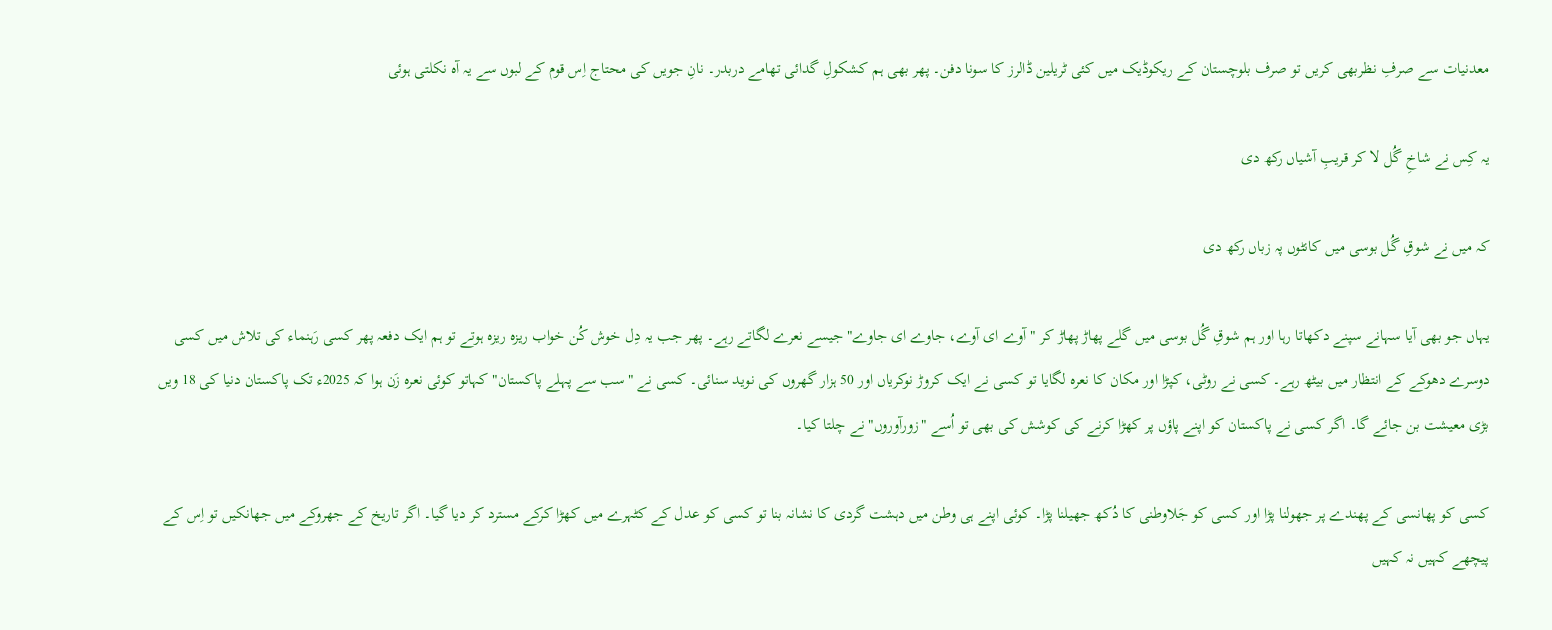معدنیات سے صرفِ نظربھی کریں تو صرف بلوچستان کے ریکوڈیک میں کئی ٹریلین ڈالرز کا سونا دفن۔ پھر بھی ہم کشکولِ گدائی تھامے دربدر۔ نانِ جویں کی محتاج اِس قوم کے لبوں سے یہ آہ نکلتی ہوئی

یہ کِس نے شاخِ گُل لا کر قریبِ آشیاں رکھ دی

کہ میں نے شوقِ گُل بوسی میں کانٹوں پہ زباں رکھ دی

یہاں جو بھی آیا سہانے سپنے دکھاتا رہا اور ہم شوقِ گُل بوسی میں گلے پھاڑ پھاڑ کر "آوے ای آوے، جاوے ای جاوے" جیسے نعرے لگاتے رہے۔ پھر جب یہ دِل خوش کُن خواب ریزہ ریزہ ہوتے تو ہم ایک دفعہ پھر کسی رَہنماء کی تلاش میں کسی دوسرے دھوکے کے انتظار میں بیٹھ رہے۔ کسی نے روٹی، کپڑا اور مکان کا نعرہ لگایا تو کسی نے ایک کروڑ نوکریاں اور 50 ہزار گھروں کی نوید سنائی۔ کسی نے "سب سے پہلے پاکستان" کہاتو کوئی نعرہ زَن ہوا کہ 2025ء تک پاکستان دنیا کی 18 ویں بڑی معیشت بن جائے گا۔ اگر کسی نے پاکستان کو اپنے پاؤں پر کھڑا کرنے کی کوشش کی بھی تو اُسے "زورآوروں" نے چلتا کیا۔

کسی کو پھانسی کے پھندے پر جھولنا پڑا اور کسی کو جَلاوطنی کا دُکھ جھیلنا پڑا۔ کوئی اپنے ہی وطن میں دہشت گردی کا نشانہ بنا تو کسی کو عدل کے کٹہرے میں کھڑا کرکے مسترد کر دیا گیا۔ اگر تاریخ کے جھروکے میں جھانکیں تو اِس کے پیچھے کہیں نہ کہیں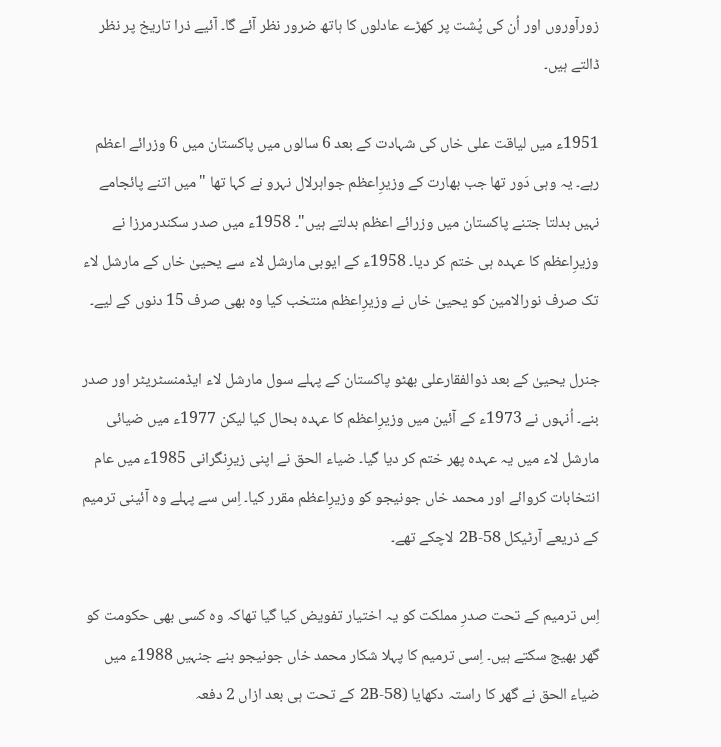زورآوروں اور اُن کی پُشت پر کھڑے عادلوں کا ہاتھ ضرور نظر آئے گا۔ آئیے ذرا تاریخ پر نظر ڈالتے ہیں۔

1951ء میں لیاقت علی خاں کی شہادت کے بعد 6 سالوں میں پاکستان میں 6 وزرائے اعظم رہے۔ یہ وہی دَور تھا جب بھارت کے وزیرِاعظم جواہرلال نہرو نے کہا تھا "میں اتنے پائجامے نہیں بدلتا جتنے پاکستان میں وزرائے اعظم بدلتے ہیں"۔ 1958ء میں صدر سکندرمرزا نے وزیرِاعظم کا عہدہ ہی ختم کر دیا۔ 1958ء کے ایوبی مارشل لاء سے یحییٰ خاں کے مارشل لاء تک صرف نورالامین کو یحییٰ خاں نے وزیرِاعظم منتخب کیا وہ بھی صرف 15 دنوں کے لیے۔

جنرل یحییٰ کے بعد ذوالفقارعلی بھٹو پاکستان کے پہلے سول مارشل لاء ایڈمنسٹریٹر اور صدر بنے۔ اُنہوں نے 1973ء کے آئین میں وزیرِاعظم کا عہدہ بحال کیا لیکن 1977ء میں ضیائی مارشل لاء میں یہ عہدہ پھر ختم کر دیا گیا۔ ضیاء الحق نے اپنی زیرِنگرانی 1985ء میں عام انتخابات کروائے اور محمد خاں جونیجو کو وزیرِاعظم مقرر کیا۔ اِس سے پہلے وہ آئینی ترمیم کے ذریعے آرٹیکل 58-2B لاچکے تھے۔

اِس ترمیم کے تحت صدرِ مملکت کو یہ اختیار تفویض کیا گیا تھاکہ وہ کسی بھی حکومت کو گھر بھیج سکتے ہیں۔ اِسی ترمیم کا پہلا شکار محمد خاں جونیجو بنے جنہیں 1988ء میں ضیاء الحق نے گھر کا راستہ دکھایا (58-2B کے تحت ہی بعد ازاں 2 دفعہ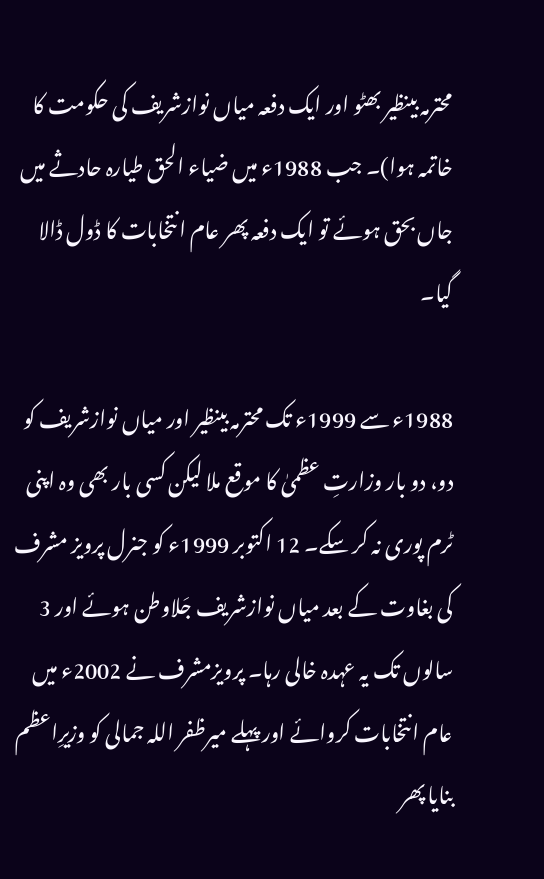محترمہ بینظیر بھٹو اور ایک دفعہ میاں نوازشریف کی حکومت کا خاتمہ ہوا)۔ جب 1988ء میں ضیاء الحق طیارہ حادثے میں جاں بحق ہوئے تو ایک دفعہ پھر عام انتخابات کا ڈول ڈالا گیا۔

1988ء سے 1999ء تک محترمہ بینظیر اور میاں نوازشریف کو دو، دو بار وزارتِ عظمیٰ کا موقع ملا لیکن کسی بار بھی وہ اپنی ٹرم پوری نہ کر سکے۔ 12 اکتوبر 1999ء کو جنرل پرویز مشرف کی بغاوت کے بعد میاں نوازشریف جَلاوطن ہوئے اور 3 سالوں تک یہ عہدہ خالی رہا۔ پرویزمشرف نے 2002ء میں عام انتخابات کروائے اور پہلے میرظفر اللہ جمالی کو وزیرِاعظم بنایا پھر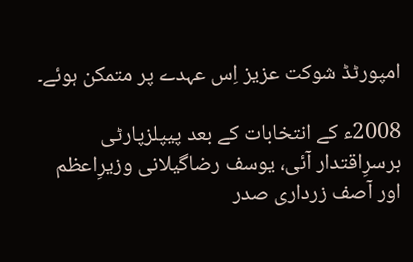امپورٹڈ شوکت عزیز اِس عہدے پر متمکن ہوئے۔

2008ء کے انتخابات کے بعد پیپلزپارٹی برسرِاقتدار آئی، یوسف رضاگیلانی وزیرِاعظم اور آصف زرداری صدر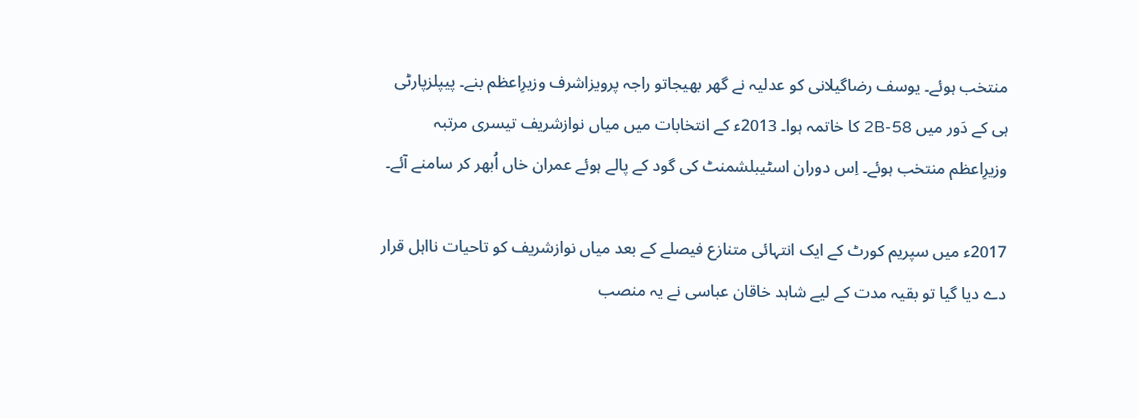منتخب ہوئے۔ یوسف رضاگیلانی کو عدلیہ نے گھر بھیجاتو راجہ پرویزاشرف وزیرِاعظم بنے۔ پیپلزپارٹی ہی کے دَور میں 58-2B کا خاتمہ ہوا۔ 2013ء کے انتخابات میں میاں نوازشریف تیسری مرتبہ وزیرِاعظم منتخب ہوئے۔ اِس دوران اسٹیبلشمنٹ کی گود کے پالے ہوئے عمران خاں اُبھر کر سامنے آئے۔

2017ء میں سپریم کورٹ کے ایک انتہائی متنازع فیصلے کے بعد میاں نوازشریف کو تاحیات نااہل قرار دے دیا گیا تو بقیہ مدت کے لیے شاہد خاقان عباسی نے یہ منصب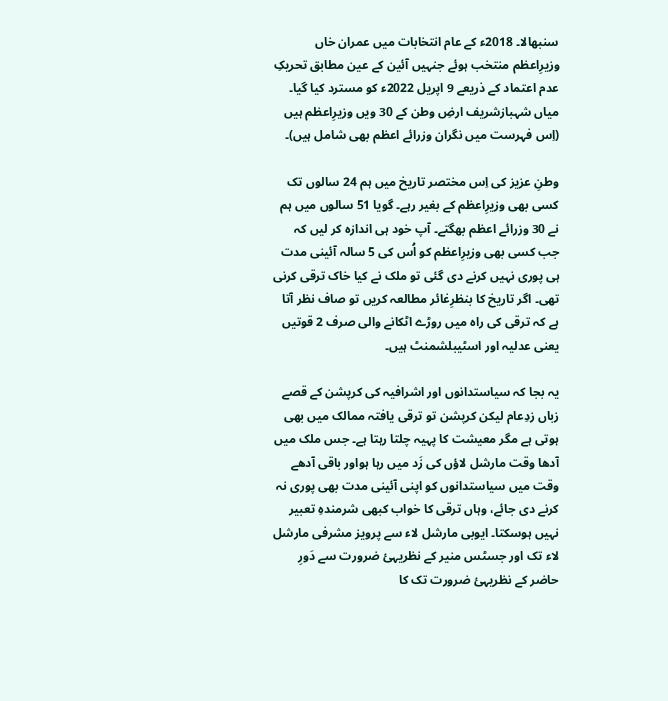سنبھالا۔ 2018ء کے عام انتخابات میں عمران خاں وزیرِاعظم منتخب ہوئے جنہیں آئین کے عین مطابق تحریکِ عدم اعتماد کے ذریعے 9 اپریل 2022ء کو مسترد کیا گیا۔ میاں شہبازشریف ارضِ وطن کے 30 ویں وزیرِاعظم ہیں (اِس فہرست میں نگران وزرائے اعظم بھی شامل ہیں)۔

وطنِ عزیز کی اِس مختصر تاریخ میں ہم 24 سالوں تک کسی بھی وزیرِاعظم کے بغیر رہے۔ گویا 51 سالوں میں ہم نے 30 وزرائے اعظم بھگتے۔ آپ خود ہی اندازہ کر لیں کہ جب کسی بھی وزیرِاعظم کو اُس کی 5 سالہ آئینی مدت ہی پوری نہیں کرنے دی گئی تو ملک نے کیا خاک ترقی کرنی تھی۔ اگر تاریخ کا بنظرِغائر مطالعہ کریں تو صاف نظر آتا ہے کہ ترقی کی راہ میں روڑے اٹکانے والی صرف 2 قوتیں یعنی عدلیہ اور اسٹیبلشمنٹ ہیں۔

یہ بجا کہ سیاستدانوں اور اشرافیہ کی کرپشن کے قصے زباں زدِعام لیکن کرپشن تو ترقی یافتہ ممالک میں بھی ہوتی ہے مگر معیشت کا پہیہ چلتا رہتا ہے۔ جس ملک میں آدھا وقت مارشل لاؤں کی زَد میں رہا ہواور باقی آدھے وقت میں سیاستدانوں کو اپنی آئینی مدت بھی پوری نہ کرنے دی جائے، وہاں ترقی کا خواب کبھی شرمندہِ تعبیر نہیں ہوسکتا۔ ایوبی مارشل لاء سے پرویز مشرفی مارشل لاء تک اور جسٹس منیر کے نظریہئ ضرورت سے دَورِ حاضر کے نظریہئ ضرورت تک کا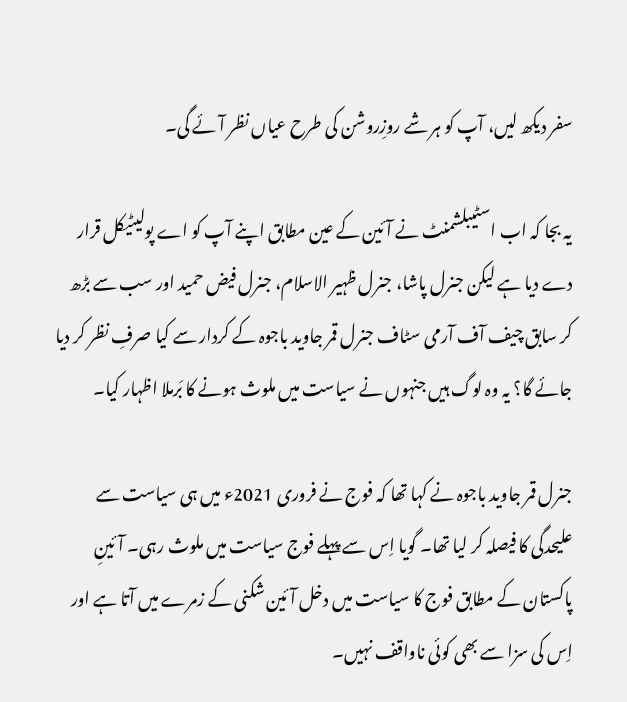سفر دیکھ لیں، آپ کو ہر شے روزِروشن کی طرح عیاں نظر آئے گی۔

یہ بجا کہ اب اسٹیبلشمنٹ نے آئین کے عین مطابق اپنے آپ کو اے پولیٹیکل قرار دے دیا ہے لیکن جنرل پاشا، جنرل ظہیر الاسلام، جنرل فیض حمید اور سب سے بڑھ کر سابق چیف آف آرمی سٹاف جنرل قمر جاوید باجوہ کے کردار سے کیا صرفِ نظر کر دیا جائے گا؟ یہ وہ لوگ ہیں جنہوں نے سیاست میں ملوث ہونے کا بَرملا اظہار کیا۔

جنرل قمر جاوید باجوہ نے کہا تھا کہ فوج نے فروری 2021ء میں ہی سیاست سے علیحدگی کا فیصلہ کر لیا تھا۔ گویا اِس سے پہلے فوج سیاست میں ملوث رہی۔ آئینِ پاکستان کے مطابق فوج کا سیاست میں دخل آئین شکنی کے زمرے میں آتا ہے اور اِس کی سزا سے بھی کوئی ناواقف نہیں۔